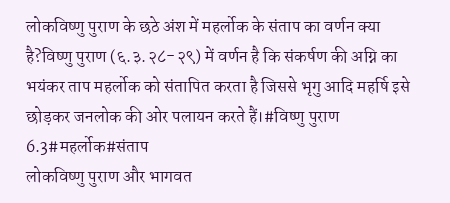लोकविष्णु पुराण के छठे अंश में महर्लोक के संताप का वर्णन क्या है?विष्णु पुराण (६.३.२८-२९) में वर्णन है कि संकर्षण की अग्नि का भयंकर ताप महर्लोक को संतापित करता है जिससे भृगु आदि महर्षि इसे छोड़कर जनलोक की ओर पलायन करते हैं।#विष्णु पुराण 6.3#महर्लोक#संताप
लोकविष्णु पुराण और भागवत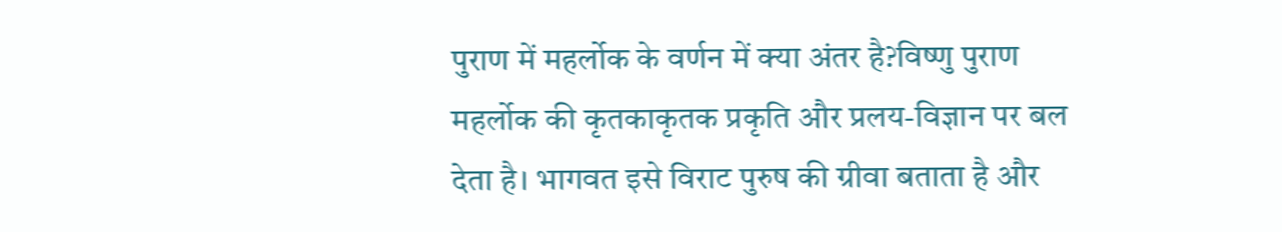पुराण में महर्लोक के वर्णन में क्या अंतर है?विष्णु पुराण महर्लोक की कृतकाकृतक प्रकृति और प्रलय-विज्ञान पर बल देता है। भागवत इसे विराट पुरुष की ग्रीवा बताता है और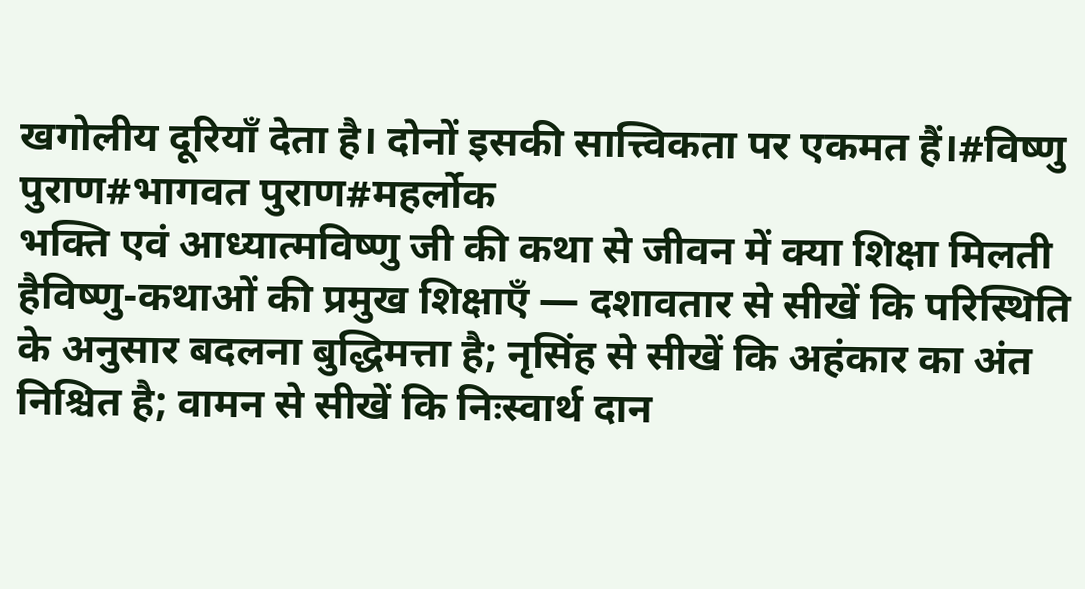खगोलीय दूरियाँ देता है। दोनों इसकी सात्त्विकता पर एकमत हैं।#विष्णु पुराण#भागवत पुराण#महर्लोक
भक्ति एवं आध्यात्मविष्णु जी की कथा से जीवन में क्या शिक्षा मिलती हैविष्णु-कथाओं की प्रमुख शिक्षाएँ — दशावतार से सीखें कि परिस्थिति के अनुसार बदलना बुद्धिमत्ता है; नृसिंह से सीखें कि अहंकार का अंत निश्चित है; वामन से सीखें कि निःस्वार्थ दान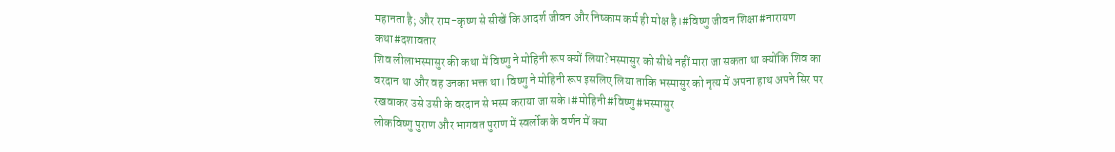महानता है; और राम-कृष्ण से सीखें कि आदर्श जीवन और निष्काम कर्म ही मोक्ष है।#विष्णु जीवन शिक्षा#नारायण कथा#दशावतार
शिव लीलाभस्मासुर की कथा में विष्णु ने मोहिनी रूप क्यों लिया?भस्मासुर को सीधे नहीं मारा जा सकता था क्योंकि शिव का वरदान था और वह उनका भक्त था। विष्णु ने मोहिनी रूप इसलिए लिया ताकि भस्मासुर को नृत्य में अपना हाथ अपने सिर पर रखवाकर उसे उसी के वरदान से भस्म कराया जा सके।#मोहिनी#विष्णु#भस्मासुर
लोकविष्णु पुराण और भागवत पुराण में स्वर्लोक के वर्णन में क्या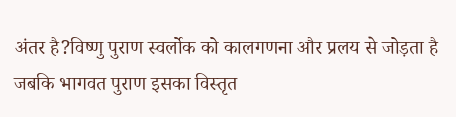अंतर है?विष्णु पुराण स्वर्लोक को कालगणना और प्रलय से जोड़ता है जबकि भागवत पुराण इसका विस्तृत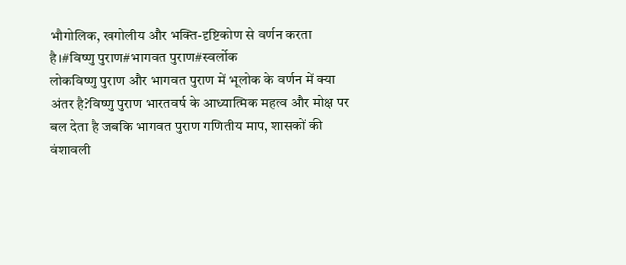भौगोलिक, खगोलीय और भक्ति-दृष्टिकोण से वर्णन करता है।#विष्णु पुराण#भागवत पुराण#स्वर्लोक
लोकविष्णु पुराण और भागवत पुराण में भूलोक के वर्णन में क्या अंतर है?विष्णु पुराण भारतवर्ष के आध्यात्मिक महत्व और मोक्ष पर बल देता है जबकि भागवत पुराण गणितीय माप, शासकों की वंशावली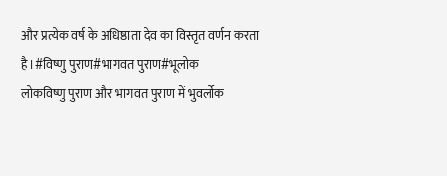और प्रत्येक वर्ष के अधिष्ठाता देव का विस्तृत वर्णन करता है।#विष्णु पुराण#भागवत पुराण#भूलोक
लोकविष्णु पुराण और भागवत पुराण में भुवर्लोक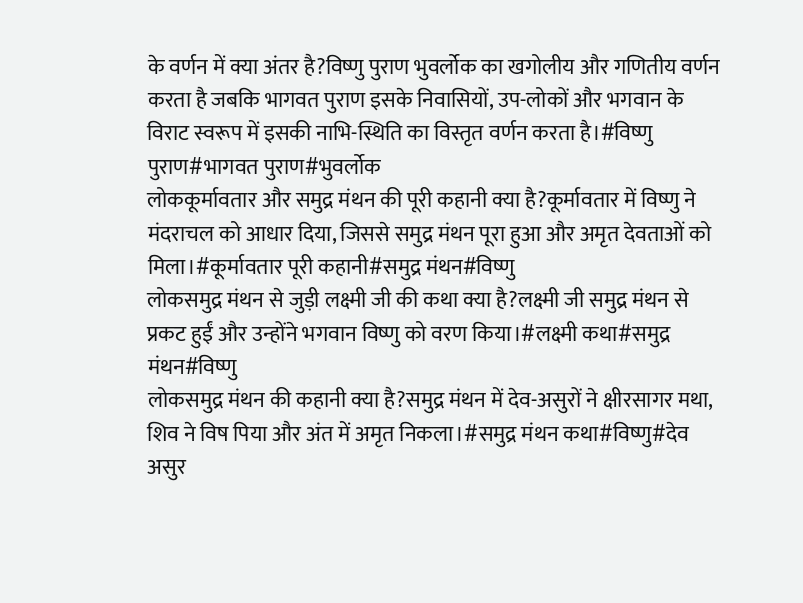के वर्णन में क्या अंतर है?विष्णु पुराण भुवर्लोक का खगोलीय और गणितीय वर्णन करता है जबकि भागवत पुराण इसके निवासियों, उप-लोकों और भगवान के विराट स्वरूप में इसकी नाभि-स्थिति का विस्तृत वर्णन करता है।#विष्णु पुराण#भागवत पुराण#भुवर्लोक
लोककूर्मावतार और समुद्र मंथन की पूरी कहानी क्या है?कूर्मावतार में विष्णु ने मंदराचल को आधार दिया, जिससे समुद्र मंथन पूरा हुआ और अमृत देवताओं को मिला।#कूर्मावतार पूरी कहानी#समुद्र मंथन#विष्णु
लोकसमुद्र मंथन से जुड़ी लक्ष्मी जी की कथा क्या है?लक्ष्मी जी समुद्र मंथन से प्रकट हुईं और उन्होंने भगवान विष्णु को वरण किया।#लक्ष्मी कथा#समुद्र मंथन#विष्णु
लोकसमुद्र मंथन की कहानी क्या है?समुद्र मंथन में देव-असुरों ने क्षीरसागर मथा, शिव ने विष पिया और अंत में अमृत निकला।#समुद्र मंथन कथा#विष्णु#देव असुर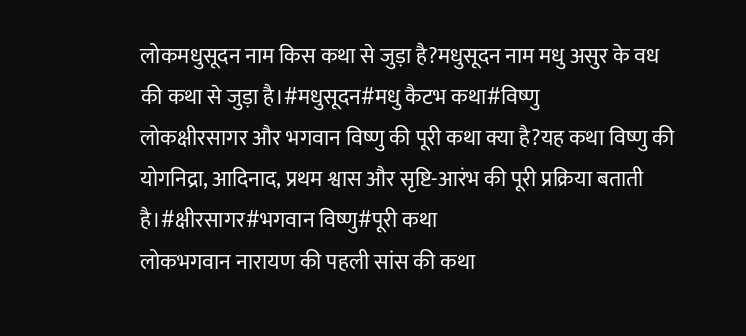लोकमधुसूदन नाम किस कथा से जुड़ा है?मधुसूदन नाम मधु असुर के वध की कथा से जुड़ा है।#मधुसूदन#मधु कैटभ कथा#विष्णु
लोकक्षीरसागर और भगवान विष्णु की पूरी कथा क्या है?यह कथा विष्णु की योगनिद्रा, आदिनाद, प्रथम श्वास और सृष्टि-आरंभ की पूरी प्रक्रिया बताती है।#क्षीरसागर#भगवान विष्णु#पूरी कथा
लोकभगवान नारायण की पहली सांस की कथा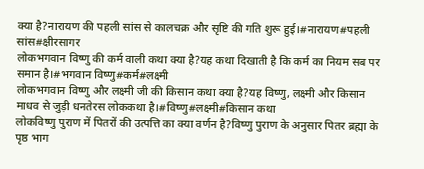क्या है?नारायण की पहली सांस से कालचक्र और सृष्टि की गति शुरू हुई।#नारायण#पहली सांस#क्षीरसागर
लोकभगवान विष्णु की कर्म वाली कथा क्या है?यह कथा दिखाती है कि कर्म का नियम सब पर समान है।#भगवान विष्णु#कर्म#लक्ष्मी
लोकभगवान विष्णु और लक्ष्मी जी की किसान कथा क्या है?यह विष्णु, लक्ष्मी और किसान माधव से जुड़ी धनतेरस लोककथा है।#विष्णु#लक्ष्मी#किसान कथा
लोकविष्णु पुराण में पितरों की उत्पत्ति का क्या वर्णन है?विष्णु पुराण के अनुसार पितर ब्रह्मा के पृष्ठ भाग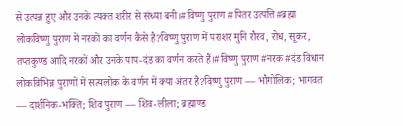से उत्पन्न हुए और उनके त्यक्त शरीर से संध्या बनी।#विष्णु पुराण#पितर उत्पत्ति#ब्रह्मा
लोकविष्णु पुराण में नरकों का वर्णन कैसे है?विष्णु पुराण में पराशर मुनि रौरव, रोध, सूकर, तप्तकुण्ड आदि नरकों और उनके पाप-दंड का वर्णन करते हैं।#विष्णु पुराण#नरक#दंड विधान
लोकविभिन्न पुराणों में सत्यलोक के वर्णन में क्या अंतर है?विष्णु पुराण — भौगोलिक; भागवत — दार्शनिक-भक्ति; शिव पुराण — शिव-लीला; ब्रह्माण्ड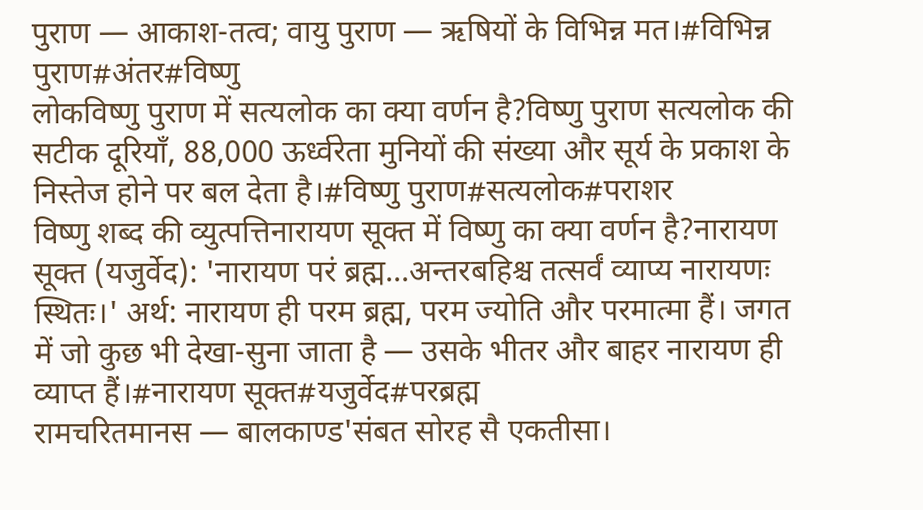पुराण — आकाश-तत्व; वायु पुराण — ऋषियों के विभिन्न मत।#विभिन्न पुराण#अंतर#विष्णु
लोकविष्णु पुराण में सत्यलोक का क्या वर्णन है?विष्णु पुराण सत्यलोक की सटीक दूरियाँ, 88,000 ऊर्ध्वरेता मुनियों की संख्या और सूर्य के प्रकाश के निस्तेज होने पर बल देता है।#विष्णु पुराण#सत्यलोक#पराशर
विष्णु शब्द की व्युत्पत्तिनारायण सूक्त में विष्णु का क्या वर्णन है?नारायण सूक्त (यजुर्वेद): 'नारायण परं ब्रह्म...अन्तरबहिश्च तत्सर्वं व्याप्य नारायणः स्थितः।' अर्थ: नारायण ही परम ब्रह्म, परम ज्योति और परमात्मा हैं। जगत में जो कुछ भी देखा-सुना जाता है — उसके भीतर और बाहर नारायण ही व्याप्त हैं।#नारायण सूक्त#यजुर्वेद#परब्रह्म
रामचरितमानस — बालकाण्ड'संबत सोरह सै एकतीसा।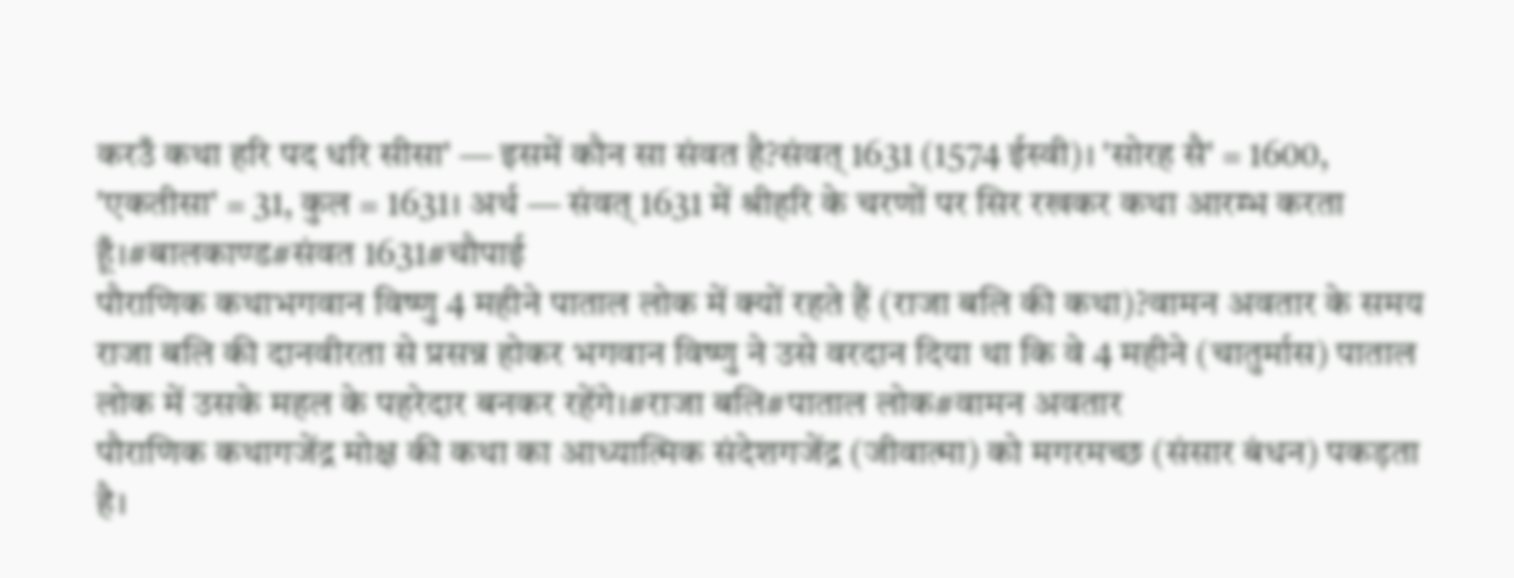करउँ कथा हरि पद धरि सीसा' — इसमें कौन सा संवत है?संवत् 1631 (1574 ईस्वी)। 'सोरह सै' = 1600, 'एकतीसा' = 31, कुल = 1631। अर्थ — संवत् 1631 में श्रीहरि के चरणों पर सिर रखकर कथा आरम्भ करता हूँ।#बालकाण्ड#संवत 1631#चौपाई
पौराणिक कथाभगवान विष्णु 4 महीने पाताल लोक में क्यों रहते हैं (राजा बलि की कथा)?वामन अवतार के समय राजा बलि की दानवीरता से प्रसन्न होकर भगवान विष्णु ने उसे वरदान दिया था कि वे 4 महीने (चातुर्मास) पाताल लोक में उसके महल के पहरेदार बनकर रहेंगे।#राजा बलि#पाताल लोक#वामन अवतार
पौराणिक कथागजेंद्र मोक्ष की कथा का आध्यात्मिक संदेशगजेंद्र (जीवात्मा) को मगरमच्छ (संसार बंधन) पकड़ता है।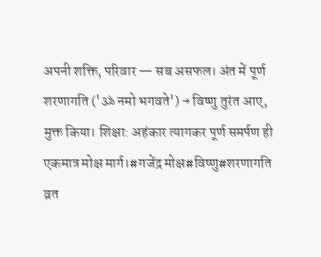अपनी शक्ति, परिवार — सब असफल। अंत में पूर्ण शरणागति ('ॐ नमो भगवते') → विष्णु तुरंत आए, मुक्त किया। शिक्षा: अहंकार त्यागकर पूर्ण समर्पण ही एकमात्र मोक्ष मार्ग।#गजेंद्र मोक्ष#विष्णु#शरणागति
व्रत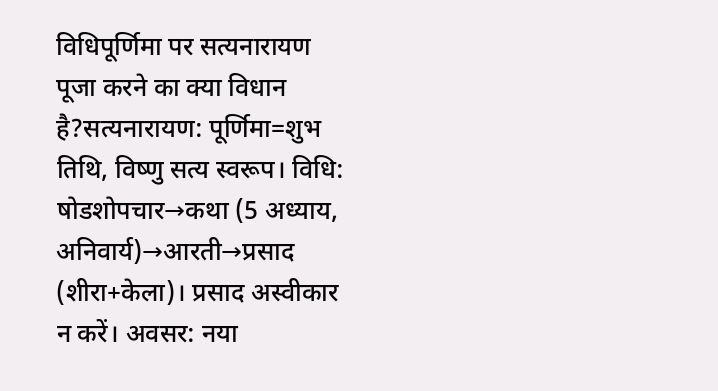विधिपूर्णिमा पर सत्यनारायण पूजा करने का क्या विधान है?सत्यनारायण: पूर्णिमा=शुभ तिथि, विष्णु सत्य स्वरूप। विधि: षोडशोपचार→कथा (5 अध्याय, अनिवार्य)→आरती→प्रसाद (शीरा+केला)। प्रसाद अस्वीकार न करें। अवसर: नया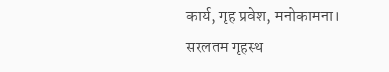कार्य, गृह प्रवेश, मनोकामना। सरलतम गृहस्थ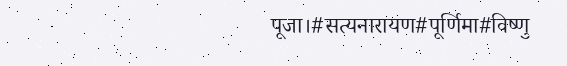पूजा।#सत्यनारायण#पूर्णिमा#विष्णु